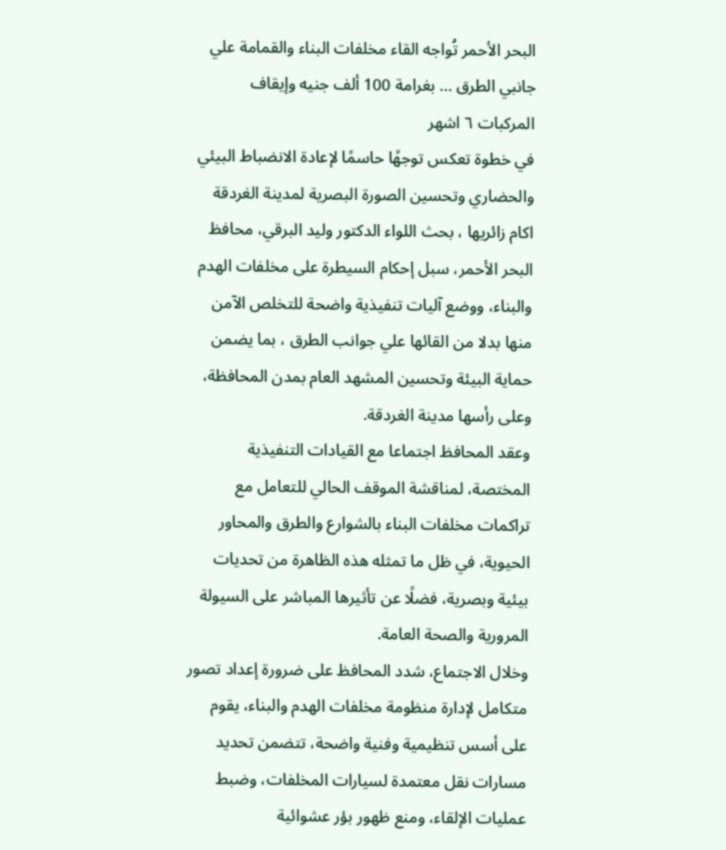البحر الأحمر تُواجه القاء مخلفات البناء والقمامة علي جانبي الطرق … بغرامة 100 ألف جنيه وإيقاف المركبات ٦ اشهر
في خطوة تعكس توجهًا حاسمًا لإعادة الانضباط البيئي والحضاري وتحسين الصورة البصرية لمدينة الغردقة اكام زائريها ، بحث اللواء الدكتور وليد البرقي، محافظ البحر الأحمر، سبل إحكام السيطرة على مخلفات الهدم والبناء، ووضع آليات تنفيذية واضحة للتخلص الآمن منها بدلا من القائها علي جوانب الطرق ، بما يضمن حماية البيئة وتحسين المشهد العام بمدن المحافظة، وعلى رأسها مدينة الغردقة.
وعقد المحافظ اجتماعا مع القيادات التنفيذية المختصة، لمناقشة الموقف الحالي للتعامل مع تراكمات مخلفات البناء بالشوارع والطرق والمحاور الحيوية، في ظل ما تمثله هذه الظاهرة من تحديات بيئية وبصرية، فضلًا عن تأثيرها المباشر على السيولة المرورية والصحة العامة.
وخلال الاجتماع، شدد المحافظ على ضرورة إعداد تصور متكامل لإدارة منظومة مخلفات الهدم والبناء، يقوم على أسس تنظيمية وفنية واضحة، تتضمن تحديد مسارات نقل معتمدة لسيارات المخلفات، وضبط عمليات الإلقاء، ومنع ظهور بؤر عشوائية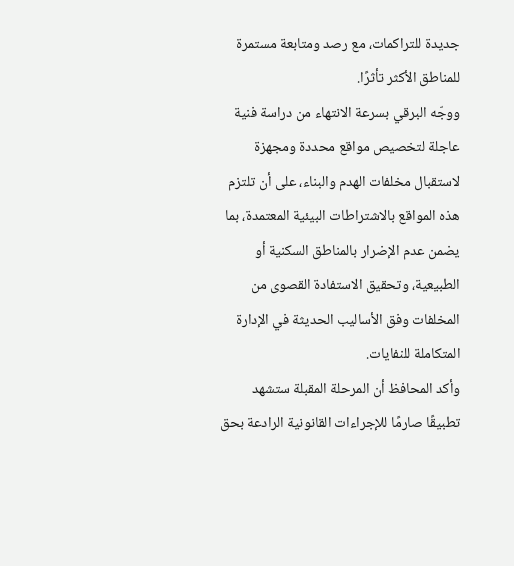جديدة للتراكمات، مع رصد ومتابعة مستمرة للمناطق الأكثر تأثرًا.
ووجّه البرقي بسرعة الانتهاء من دراسة فنية عاجلة لتخصيص مواقع محددة ومجهزة لاستقبال مخلفات الهدم والبناء، على أن تلتزم هذه المواقع بالاشتراطات البيئية المعتمدة، بما يضمن عدم الإضرار بالمناطق السكنية أو الطبيعية، وتحقيق الاستفادة القصوى من المخلفات وفق الأساليب الحديثة في الإدارة المتكاملة للنفايات.
وأكد المحافظ أن المرحلة المقبلة ستشهد تطبيقًا صارمًا للإجراءات القانونية الرادعة بحق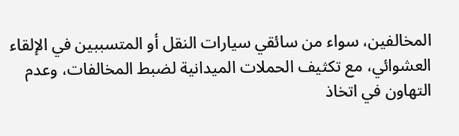المخالفين، سواء من سائقي سيارات النقل أو المتسببين في الإلقاء العشوائي، مع تكثيف الحملات الميدانية لضبط المخالفات، وعدم التهاون في اتخاذ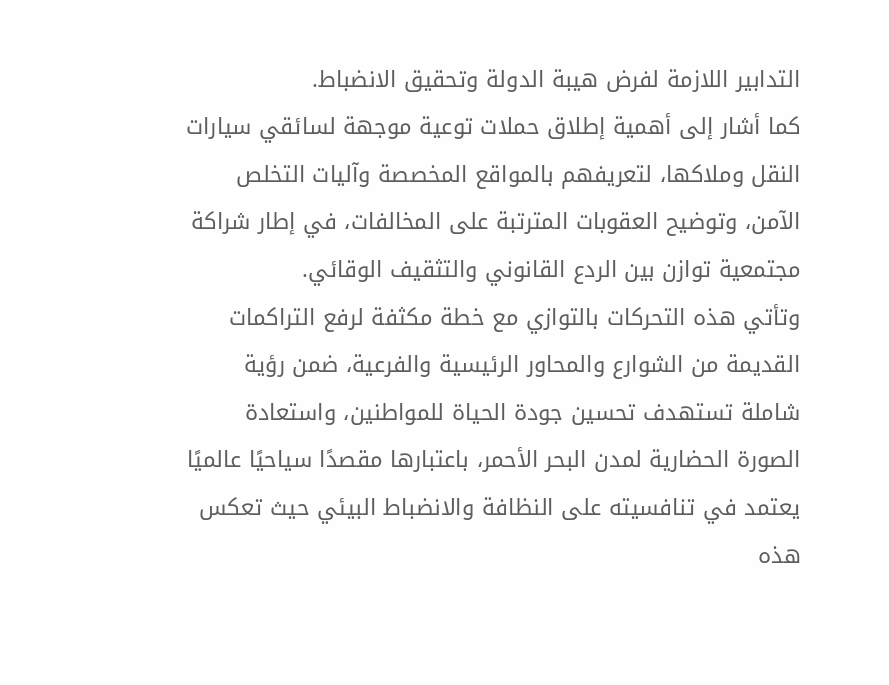التدابير اللازمة لفرض هيبة الدولة وتحقيق الانضباط.
كما أشار إلى أهمية إطلاق حملات توعية موجهة لسائقي سيارات النقل وملاكها، لتعريفهم بالمواقع المخصصة وآليات التخلص الآمن، وتوضيح العقوبات المترتبة على المخالفات، في إطار شراكة مجتمعية توازن بين الردع القانوني والتثقيف الوقائي.
وتأتي هذه التحركات بالتوازي مع خطة مكثفة لرفع التراكمات القديمة من الشوارع والمحاور الرئيسية والفرعية، ضمن رؤية شاملة تستهدف تحسين جودة الحياة للمواطنين، واستعادة الصورة الحضارية لمدن البحر الأحمر، باعتبارها مقصدًا سياحيًا عالميًا يعتمد في تنافسيته على النظافة والانضباط البيئي حيث تعكس هذه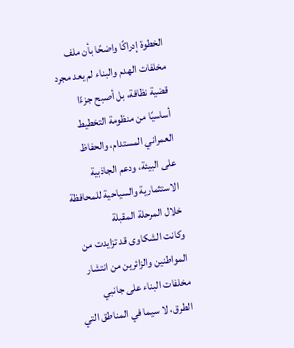الخطوة إدراكًا واضحًا بأن ملف مخلفات الهدم والبناء لم يعد مجرد قضية نظافة، بل أصبح جزءًا أساسيًا من منظومة التخطيط العمراني المستدام، والحفاظ على البيئة، ودعم الجاذبية الاستثمارية والسياحية للمحافظة خلال المرحلة المقبلة
وكانت الشكاوى قد تزايدت من المواطنين والزائرين من انتشار مخلفات البناء على جانبي الطرق، لا سيما في المناطق التي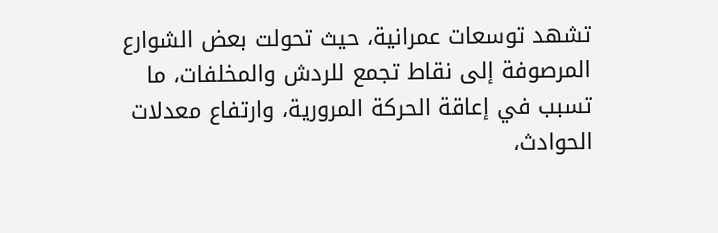تشهد توسعات عمرانية، حيث تحولت بعض الشوارع المرصوفة إلى نقاط تجمع للردش والمخلفات، ما تسبب في إعاقة الحركة المرورية، وارتفاع معدلات الحوادث،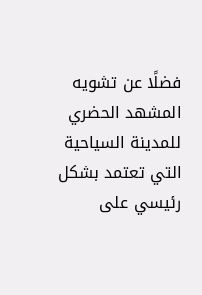فضلًا عن تشويه المشهد الحضري للمدينة السياحية التي تعتمد بشكل رئيسي على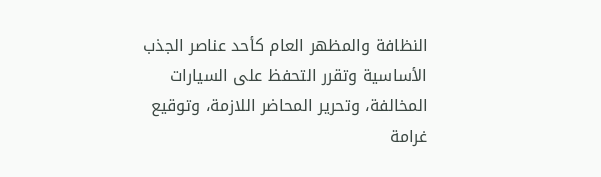النظافة والمظهر العام كأحد عناصر الجذب الأساسية وتقرر التحفظ على السيارات المخالفة، وتحرير المحاضر اللازمة، وتوقيع غرامة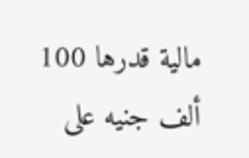مالية قدرها 100 ألف جنيه على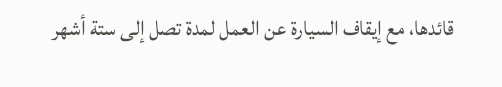قائدها، مع إيقاف السيارة عن العمل لمدة تصل إلى ستة أشهر